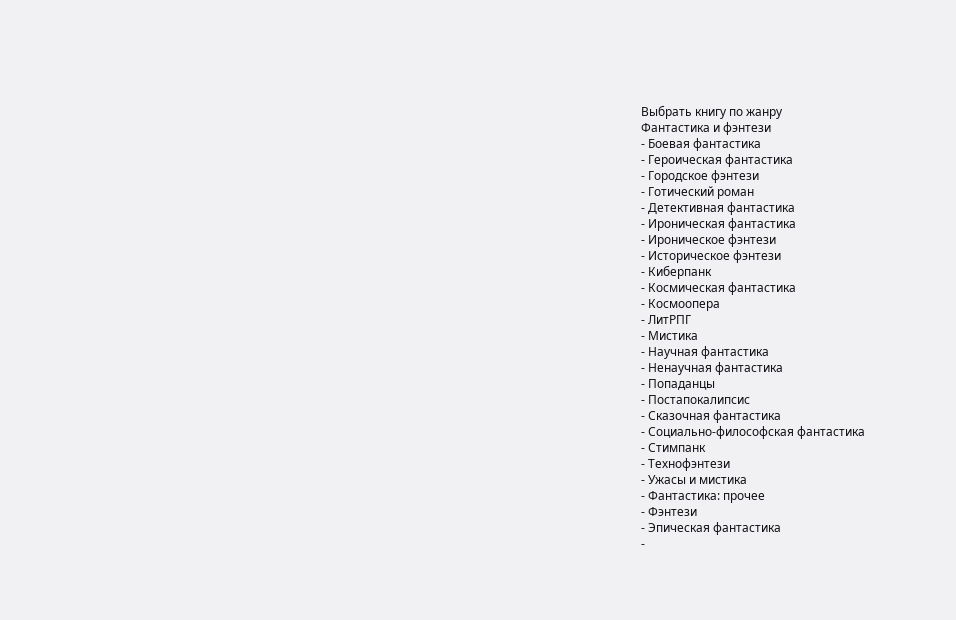Выбрать книгу по жанру
Фантастика и фэнтези
- Боевая фантастика
- Героическая фантастика
- Городское фэнтези
- Готический роман
- Детективная фантастика
- Ироническая фантастика
- Ироническое фэнтези
- Историческое фэнтези
- Киберпанк
- Космическая фантастика
- Космоопера
- ЛитРПГ
- Мистика
- Научная фантастика
- Ненаучная фантастика
- Попаданцы
- Постапокалипсис
- Сказочная фантастика
- Социально-философская фантастика
- Стимпанк
- Технофэнтези
- Ужасы и мистика
- Фантастика: прочее
- Фэнтези
- Эпическая фантастика
-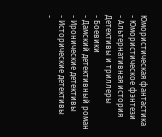Юмористическая фантастика
- Юмористическое фэнтези
- Альтернативная история
Детективы и триллеры
- Боевики
- Дамский детективный роман
- Иронические детективы
- Исторические детективы
-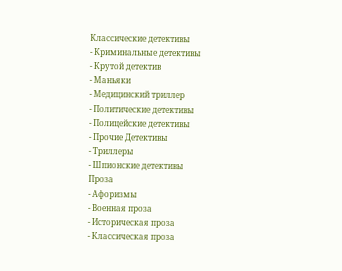Классические детективы
- Криминальные детективы
- Крутой детектив
- Маньяки
- Медицинский триллер
- Политические детективы
- Полицейские детективы
- Прочие Детективы
- Триллеры
- Шпионские детективы
Проза
- Афоризмы
- Военная проза
- Историческая проза
- Классическая проза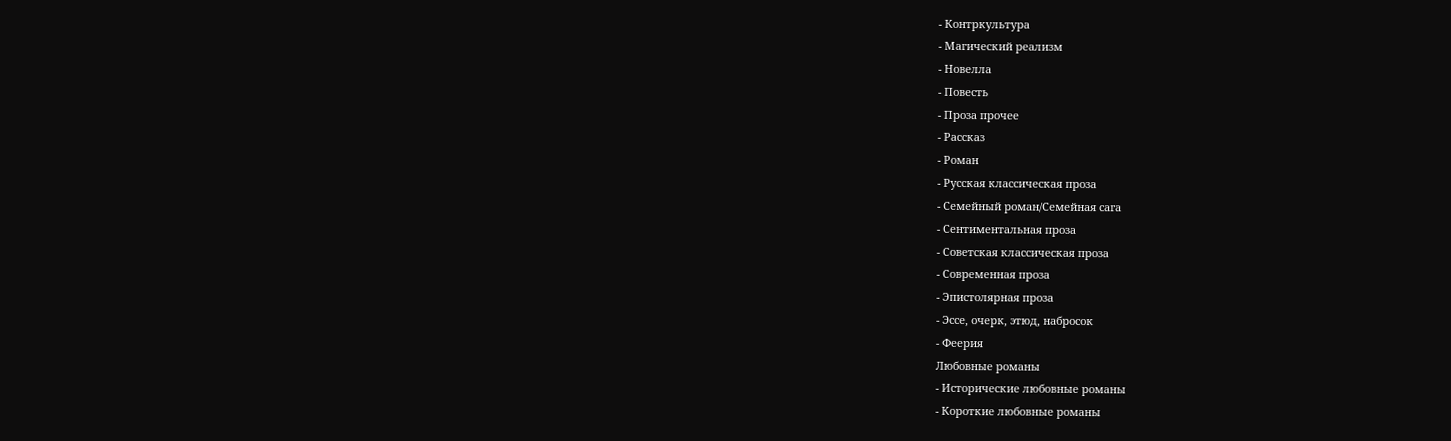- Контркультура
- Магический реализм
- Новелла
- Повесть
- Проза прочее
- Рассказ
- Роман
- Русская классическая проза
- Семейный роман/Семейная сага
- Сентиментальная проза
- Советская классическая проза
- Современная проза
- Эпистолярная проза
- Эссе, очерк, этюд, набросок
- Феерия
Любовные романы
- Исторические любовные романы
- Короткие любовные романы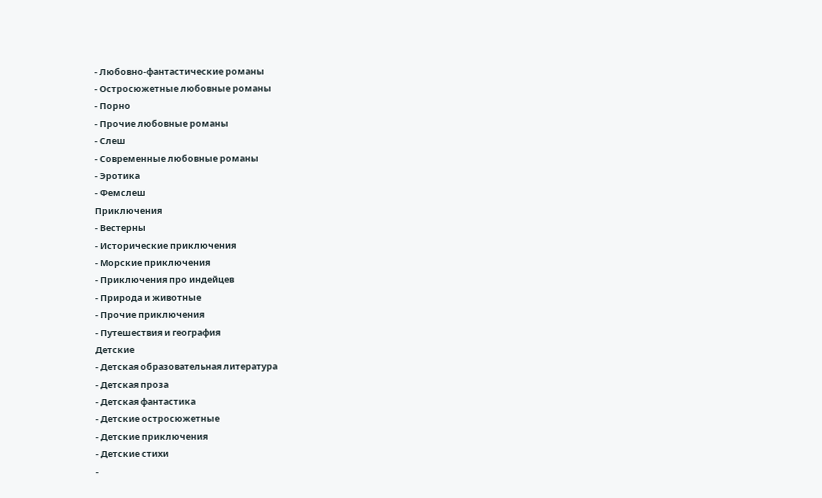- Любовно-фантастические романы
- Остросюжетные любовные романы
- Порно
- Прочие любовные романы
- Слеш
- Современные любовные романы
- Эротика
- Фемслеш
Приключения
- Вестерны
- Исторические приключения
- Морские приключения
- Приключения про индейцев
- Природа и животные
- Прочие приключения
- Путешествия и география
Детские
- Детская образовательная литература
- Детская проза
- Детская фантастика
- Детские остросюжетные
- Детские приключения
- Детские стихи
-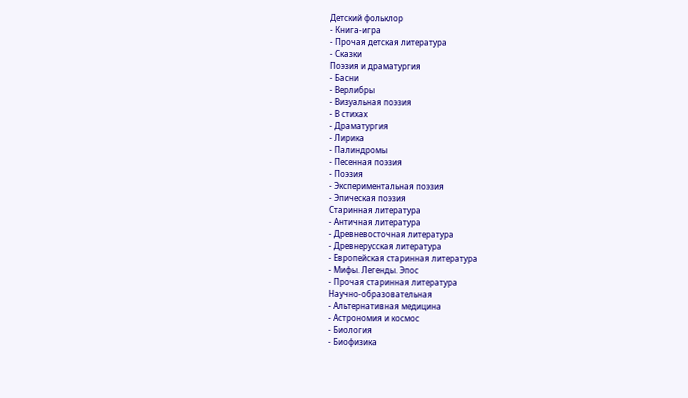Детский фольклор
- Книга-игра
- Прочая детская литература
- Сказки
Поэзия и драматургия
- Басни
- Верлибры
- Визуальная поэзия
- В стихах
- Драматургия
- Лирика
- Палиндромы
- Песенная поэзия
- Поэзия
- Экспериментальная поэзия
- Эпическая поэзия
Старинная литература
- Античная литература
- Древневосточная литература
- Древнерусская литература
- Европейская старинная литература
- Мифы. Легенды. Эпос
- Прочая старинная литература
Научно-образовательная
- Альтернативная медицина
- Астрономия и космос
- Биология
- Биофизика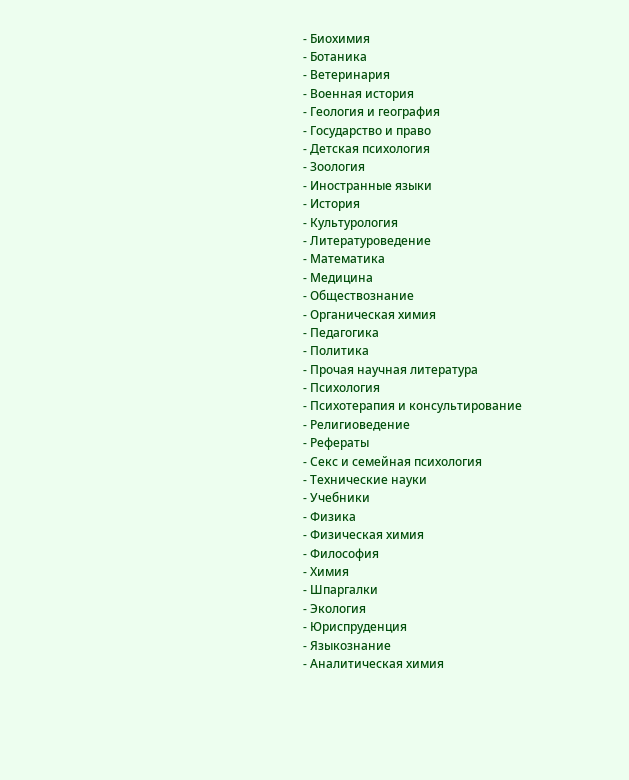- Биохимия
- Ботаника
- Ветеринария
- Военная история
- Геология и география
- Государство и право
- Детская психология
- Зоология
- Иностранные языки
- История
- Культурология
- Литературоведение
- Математика
- Медицина
- Обществознание
- Органическая химия
- Педагогика
- Политика
- Прочая научная литература
- Психология
- Психотерапия и консультирование
- Религиоведение
- Рефераты
- Секс и семейная психология
- Технические науки
- Учебники
- Физика
- Физическая химия
- Философия
- Химия
- Шпаргалки
- Экология
- Юриспруденция
- Языкознание
- Аналитическая химия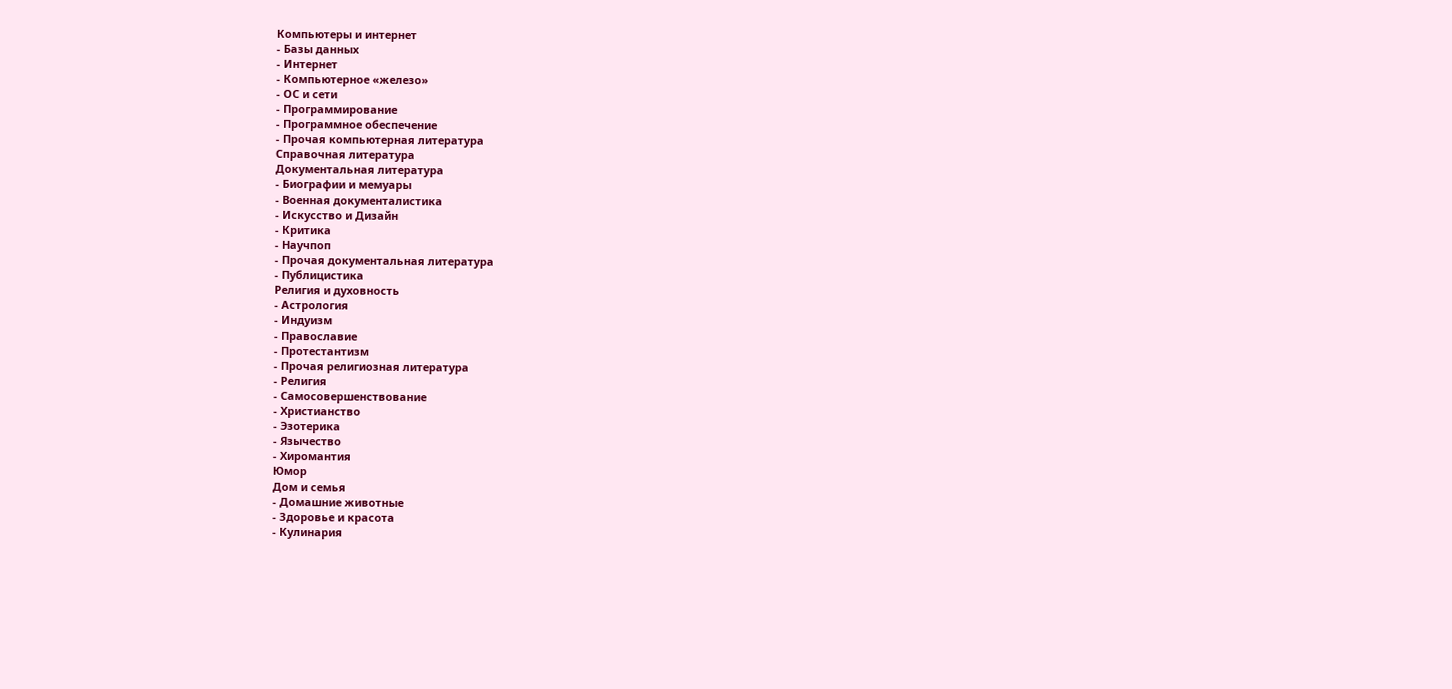Компьютеры и интернет
- Базы данных
- Интернет
- Компьютерное «железо»
- ОС и сети
- Программирование
- Программное обеспечение
- Прочая компьютерная литература
Справочная литература
Документальная литература
- Биографии и мемуары
- Военная документалистика
- Искусство и Дизайн
- Критика
- Научпоп
- Прочая документальная литература
- Публицистика
Религия и духовность
- Астрология
- Индуизм
- Православие
- Протестантизм
- Прочая религиозная литература
- Религия
- Самосовершенствование
- Христианство
- Эзотерика
- Язычество
- Хиромантия
Юмор
Дом и семья
- Домашние животные
- Здоровье и красота
- Кулинария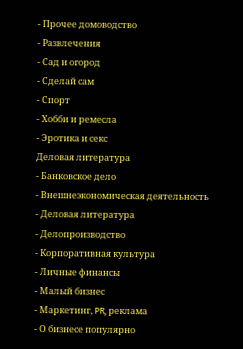- Прочее домоводство
- Развлечения
- Сад и огород
- Сделай сам
- Спорт
- Хобби и ремесла
- Эротика и секс
Деловая литература
- Банковское дело
- Внешнеэкономическая деятельность
- Деловая литература
- Делопроизводство
- Корпоративная культура
- Личные финансы
- Малый бизнес
- Маркетинг, PR, реклама
- О бизнесе популярно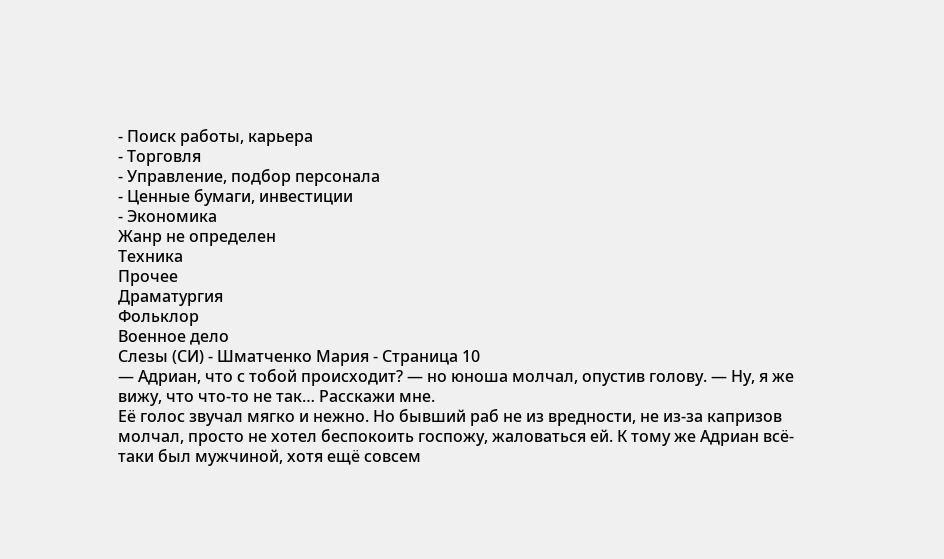- Поиск работы, карьера
- Торговля
- Управление, подбор персонала
- Ценные бумаги, инвестиции
- Экономика
Жанр не определен
Техника
Прочее
Драматургия
Фольклор
Военное дело
Слезы (СИ) - Шматченко Мария - Страница 10
— Адриан, что с тобой происходит? — но юноша молчал, опустив голову. — Ну, я же вижу, что что-то не так… Расскажи мне.
Её голос звучал мягко и нежно. Но бывший раб не из вредности, не из-за капризов молчал, просто не хотел беспокоить госпожу, жаловаться ей. К тому же Адриан всё-таки был мужчиной, хотя ещё совсем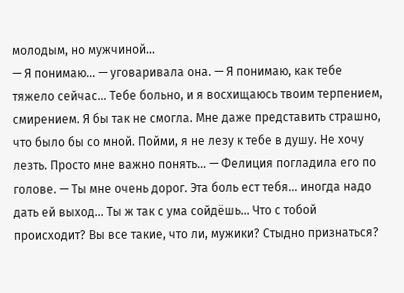молодым, но мужчиной…
— Я понимаю… — уговаривала она. — Я понимаю, как тебе тяжело сейчас… Тебе больно, и я восхищаюсь твоим терпением, смирением. Я бы так не смогла. Мне даже представить страшно, что было бы со мной. Пойми, я не лезу к тебе в душу. Не хочу лезть. Просто мне важно понять… — Фелиция погладила его по голове. — Ты мне очень дорог. Эта боль ест тебя… иногда надо дать ей выход… Ты ж так с ума сойдёшь… Что с тобой происходит? Вы все такие, что ли, мужики? Стыдно признаться?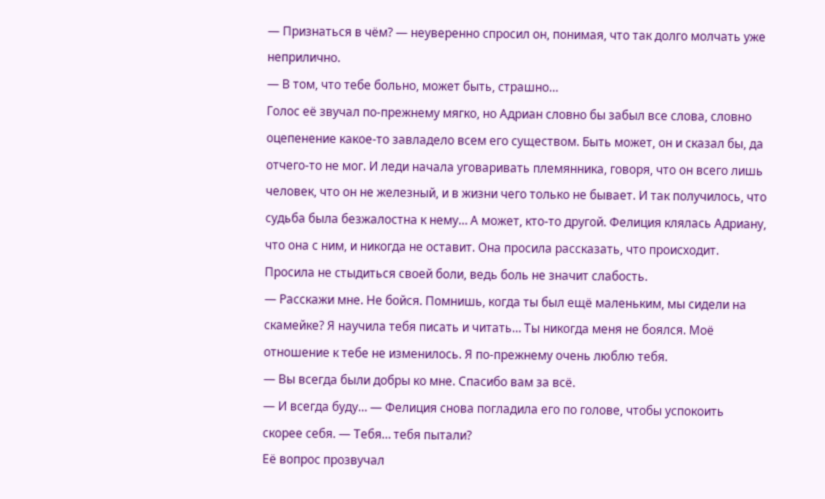— Признаться в чём? — неуверенно спросил он, понимая, что так долго молчать уже неприлично.
— В том, что тебе больно, может быть, страшно…
Голос её звучал по-прежнему мягко, но Адриан словно бы забыл все слова, словно оцепенение какое-то завладело всем его существом. Быть может, он и сказал бы, да отчего-то не мог. И леди начала уговаривать племянника, говоря, что он всего лишь человек, что он не железный, и в жизни чего только не бывает. И так получилось, что судьба была безжалостна к нему… А может, кто-то другой. Фелиция клялась Адриану, что она с ним, и никогда не оставит. Она просила рассказать, что происходит. Просила не стыдиться своей боли, ведь боль не значит слабость.
— Расскажи мне. Не бойся. Помнишь, когда ты был ещё маленьким, мы сидели на скамейке? Я научила тебя писать и читать… Ты никогда меня не боялся. Моё отношение к тебе не изменилось. Я по-прежнему очень люблю тебя.
— Вы всегда были добры ко мне. Спасибо вам за всё.
— И всегда буду… — Фелиция снова погладила его по голове, чтобы успокоить скорее себя. — Тебя… тебя пытали?
Её вопрос прозвучал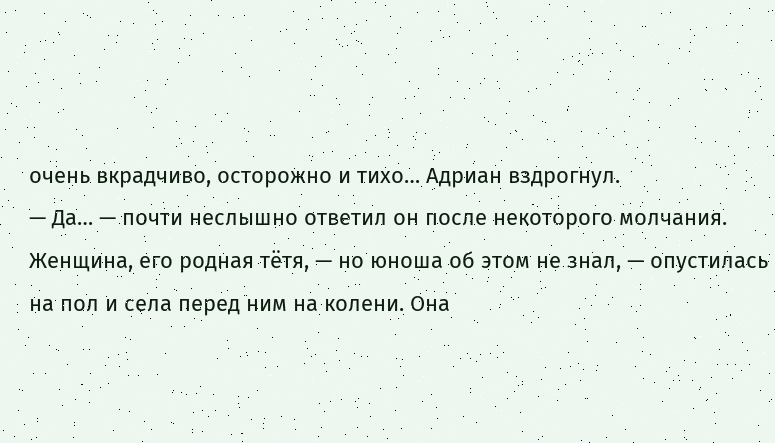очень вкрадчиво, осторожно и тихо… Адриан вздрогнул.
— Да… — почти неслышно ответил он после некоторого молчания.
Женщина, его родная тётя, — но юноша об этом не знал, — опустилась на пол и села перед ним на колени. Она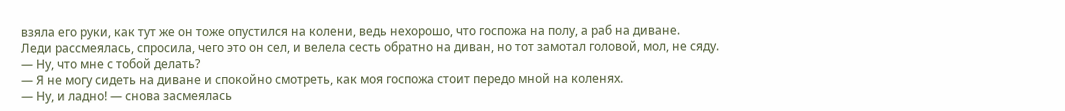взяла его руки, как тут же он тоже опустился на колени, ведь нехорошо, что госпожа на полу, а раб на диване.
Леди рассмеялась, спросила, чего это он сел, и велела сесть обратно на диван, но тот замотал головой, мол, не сяду.
— Ну, что мне с тобой делать?
— Я не могу сидеть на диване и спокойно смотреть, как моя госпожа стоит передо мной на коленях.
— Ну, и ладно! — снова засмеялась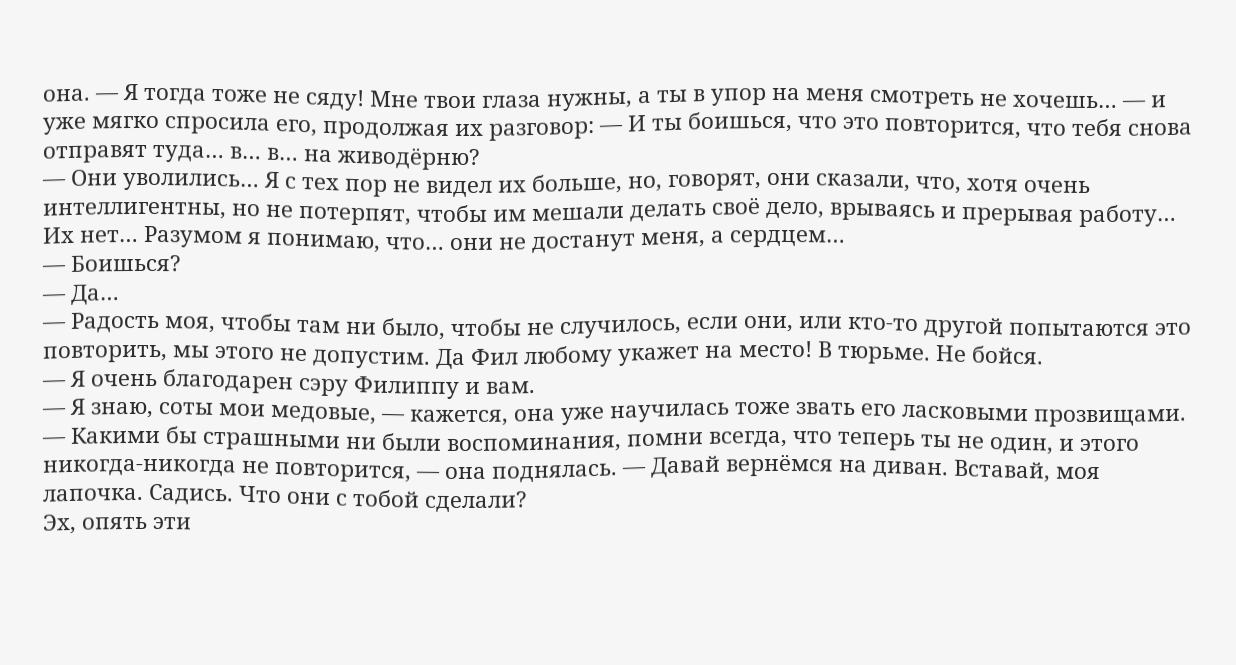она. — Я тогда тоже не сяду! Мне твои глаза нужны, а ты в упор на меня смотреть не хочешь… — и уже мягко спросила его, продолжая их разговор: — И ты боишься, что это повторится, что тебя снова отправят туда… в… в… на живодёрню?
— Они уволились… Я с тех пор не видел их больше, но, говорят, они сказали, что, хотя очень интеллигентны, но не потерпят, чтобы им мешали делать своё дело, врываясь и прерывая работу… Их нет… Разумом я понимаю, что… они не достанут меня, а сердцем…
— Боишься?
— Да…
— Радость моя, чтобы там ни было, чтобы не случилось, если они, или кто-то другой попытаются это повторить, мы этого не допустим. Да Фил любому укажет на место! В тюрьме. Не бойся.
— Я очень благодарен сэру Филиппу и вам.
— Я знаю, соты мои медовые, — кажется, она уже научилась тоже звать его ласковыми прозвищами. — Какими бы страшными ни были воспоминания, помни всегда, что теперь ты не один, и этого никогда-никогда не повторится, — она поднялась. — Давай вернёмся на диван. Вставай, моя лапочка. Садись. Что они с тобой сделали?
Эх, опять эти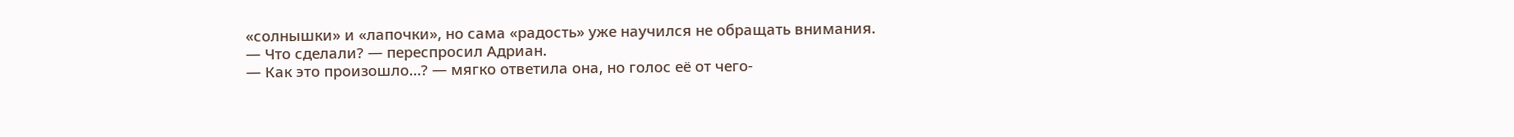«солнышки» и «лапочки», но сама «радость» уже научился не обращать внимания.
— Что сделали? — переспросил Адриан.
— Как это произошло…? — мягко ответила она, но голос её от чего-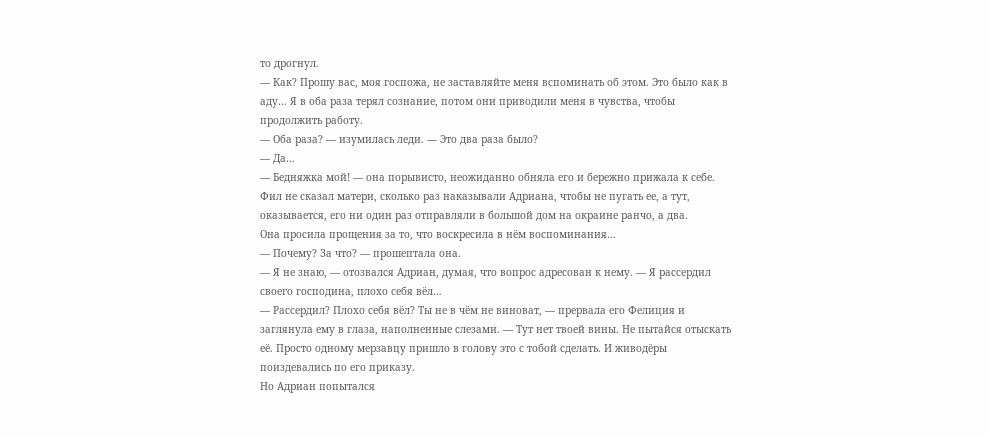то дрогнул.
— Как? Прошу вас, моя госпожа, не заставляйте меня вспоминать об этом. Это было как в аду… Я в оба раза терял сознание, потом они приводили меня в чувства, чтобы продолжить работу.
— Оба раза? — изумилась леди. — Это два раза было?
— Да…
— Бедняжка мой! — она порывисто, неожиданно обняла его и бережно прижала к себе.
Фил не сказал матери, сколько раз наказывали Адриана, чтобы не пугать ее, а тут, оказывается, его ни один раз отправляли в большой дом на окраине ранчо, а два.
Она просила прощения за то, что воскресила в нём воспоминания…
— Почему? За что? — прошептала она.
— Я не знаю, — отозвался Адриан, думая, что вопрос адресован к нему. — Я рассердил своего господина, плохо себя вёл…
— Рассердил? Плохо себя вёл? Ты не в чём не виноват, — прервала его Фелиция и заглянула ему в глаза, наполненные слезами. — Тут нет твоей вины. Не пытайся отыскать её. Просто одному мерзавцу пришло в голову это с тобой сделать. И живодёры поиздевались по его приказу.
Но Адриан попытался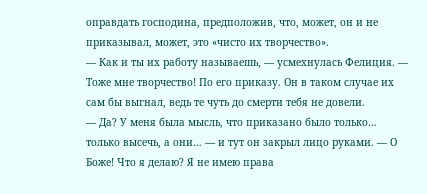оправдать господина, предположив, что, может, он и не приказывал, может, это «чисто их творчество».
— Как и ты их работу называешь, — усмехнулась Фелиция. — Тоже мне творчество! По его приказу. Он в таком случае их сам бы выгнал, ведь те чуть до смерти тебя не довели.
— Да? У меня была мысль, что приказано было только… только высечь, а они… — и тут он закрыл лицо руками. — О Боже! Что я делаю? Я не имею права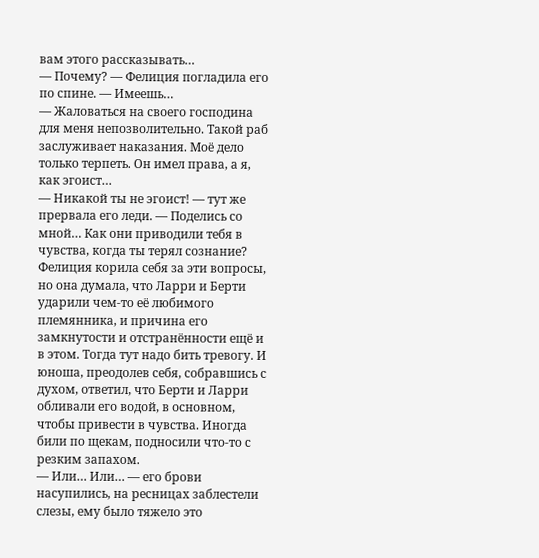вам этого рассказывать…
— Почему? — Фелиция погладила его по спине. — Имеешь…
— Жаловаться на своего господина для меня непозволительно. Такой раб заслуживает наказания. Моё дело только терпеть. Он имел права, а я, как эгоист…
— Никакой ты не эгоист! — тут же прервала его леди. — Поделись со мной… Как они приводили тебя в чувства, когда ты терял сознание?
Фелиция корила себя за эти вопросы, но она думала, что Ларри и Берти ударили чем-то её любимого племянника, и причина его замкнутости и отстранённости ещё и в этом. Тогда тут надо бить тревогу. И юноша, преодолев себя, собравшись с духом, ответил, что Берти и Ларри обливали его водой, в основном, чтобы привести в чувства. Иногда били по щекам, подносили что-то с резким запахом.
— Или… Или… — его брови насупились, на ресницах заблестели слезы, ему было тяжело это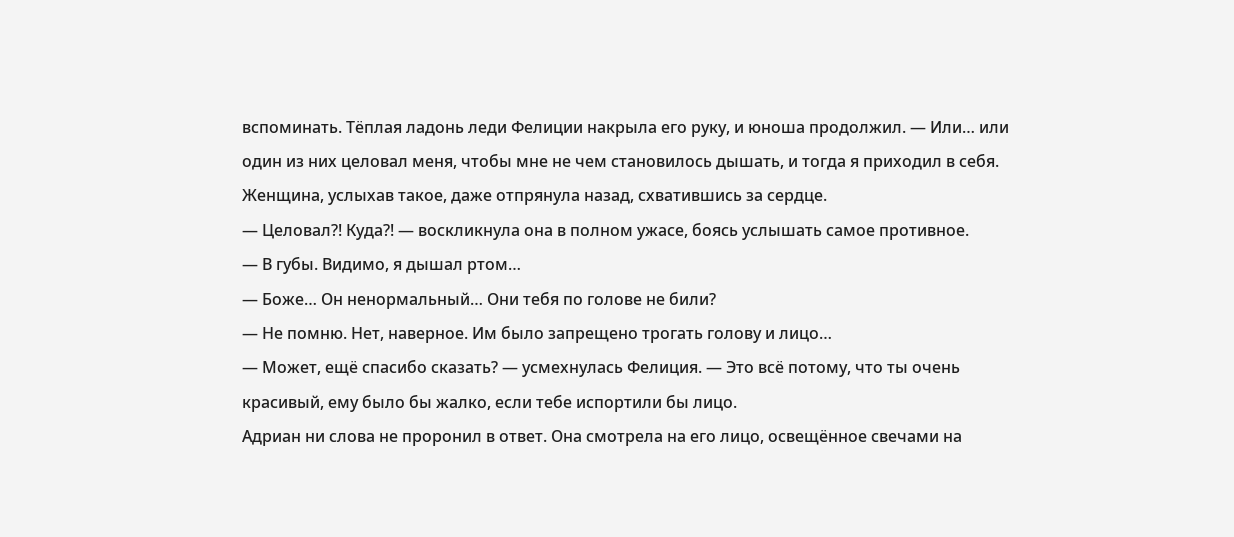вспоминать. Тёплая ладонь леди Фелиции накрыла его руку, и юноша продолжил. — Или… или один из них целовал меня, чтобы мне не чем становилось дышать, и тогда я приходил в себя.
Женщина, услыхав такое, даже отпрянула назад, схватившись за сердце.
— Целовал?! Куда?! — воскликнула она в полном ужасе, боясь услышать самое противное.
— В губы. Видимо, я дышал ртом…
— Боже… Он ненормальный… Они тебя по голове не били?
— Не помню. Нет, наверное. Им было запрещено трогать голову и лицо…
— Может, ещё спасибо сказать? — усмехнулась Фелиция. — Это всё потому, что ты очень красивый, ему было бы жалко, если тебе испортили бы лицо.
Адриан ни слова не проронил в ответ. Она смотрела на его лицо, освещённое свечами на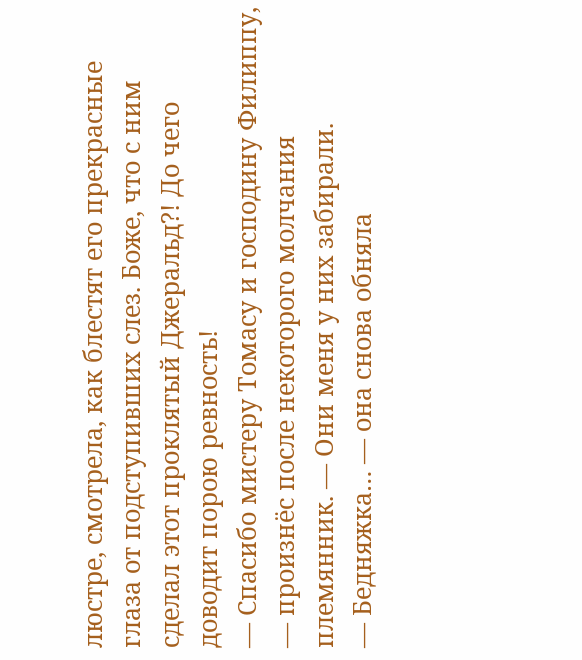люстре, смотрела, как блестят его прекрасные глаза от подступивших слез. Боже, что с ним сделал этот проклятый Джеральд?! До чего доводит порою ревность!
— Спасибо мистеру Томасу и господину Филиппу, — произнёс после некоторого молчания племянник. — Они меня у них забирали.
— Бедняжка… — она снова обняла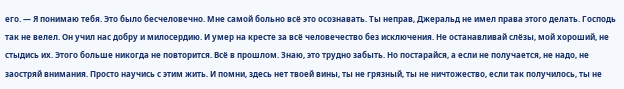его. — Я понимаю тебя. Это было бесчеловечно. Мне самой больно всё это осознавать. Ты неправ, Джеральд не имел права этого делать. Господь так не велел. Он учил нас добру и милосердию. И умер на кресте за всё человечество без исключения. Не останавливай слёзы, мой хороший, не стыдись их. Этого больше никогда не повторится. Всё в прошлом. Знаю, это трудно забыть. Но постарайся, а если не получается, не надо, не заостряй внимания. Просто научись с этим жить. И помни, здесь нет твоей вины, ты не грязный, ты не ничтожество, если так получилось, ты не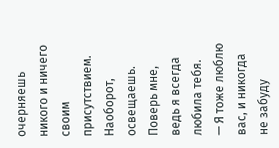очерняешь никого и ничего своим присутствием. Наоборот, освещаешь. Поверь мне, ведь я всегда любила тебя.
— Я тоже люблю вас, и никогда не забуду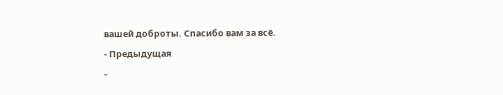вашей доброты. Спасибо вам за всё.
- Предыдущая
-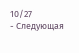10/27
- Следующая